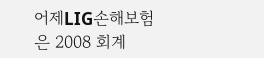어제LIG손해보험은 2008 회계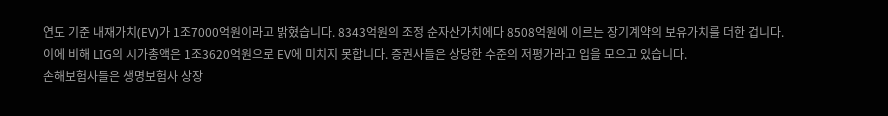연도 기준 내재가치(EV)가 1조7000억원이라고 밝혔습니다. 8343억원의 조정 순자산가치에다 8508억원에 이르는 장기계약의 보유가치를 더한 겁니다.
이에 비해 LIG의 시가총액은 1조3620억원으로 EV에 미치지 못합니다. 증권사들은 상당한 수준의 저평가라고 입을 모으고 있습니다.
손해보험사들은 생명보험사 상장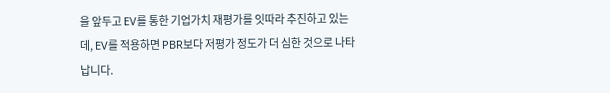을 앞두고 EV를 통한 기업가치 재평가를 잇따라 추진하고 있는데, EV를 적용하면 PBR보다 저평가 정도가 더 심한 것으로 나타납니다.